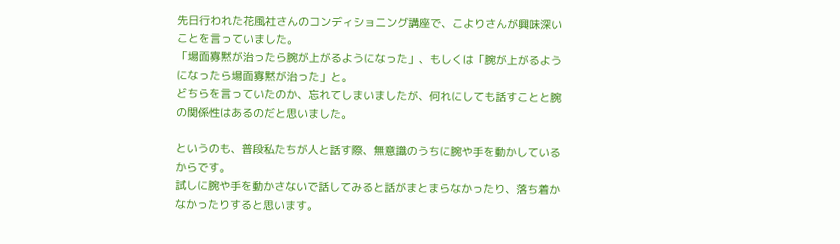先日行われた花風社さんのコンディショニング講座で、こよりさんが興味深いことを言っていました。
「場面寡黙が治ったら腕が上がるようになった」、もしくは「腕が上がるようになったら場面寡黙が治った」と。
どちらを言っていたのか、忘れてしまいましたが、何れにしても話すことと腕の関係性はあるのだと思いました。

というのも、普段私たちが人と話す際、無意識のうちに腕や手を動かしているからです。
試しに腕や手を動かさないで話してみると話がまとまらなかったり、落ち着かなかったりすると思います。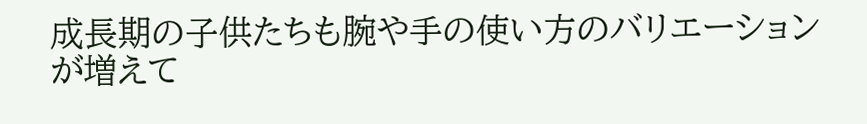成長期の子供たちも腕や手の使い方のバリエーションが増えて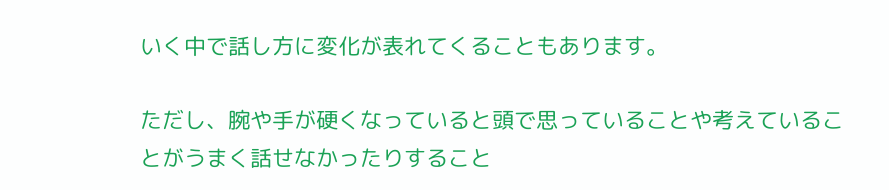いく中で話し方に変化が表れてくることもあります。

ただし、腕や手が硬くなっていると頭で思っていることや考えていることがうまく話せなかったりすること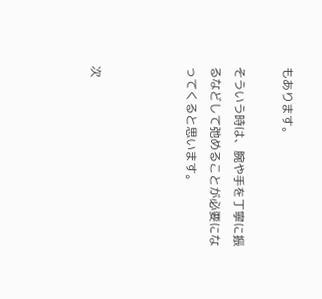もあります。

そういう時は、腕や手を丁寧に振るなどして弛めることが必要になってくると思います。



次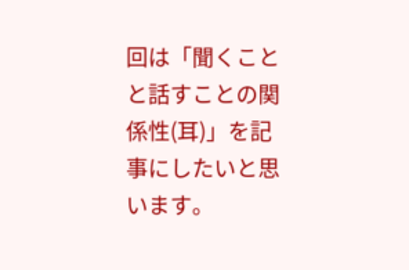回は「聞くことと話すことの関係性(耳)」を記事にしたいと思います。